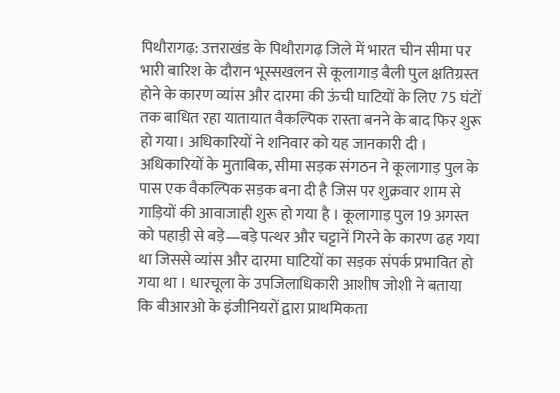पिथौरागढ़: उत्तराखंड के पिथौरागढ़ जिले में भारत चीन सीमा पर भारी बारिश के दौरान भूस्सखलन से कूलागाड़ बैली पुल क्षतिग्रस्त होने के कारण व्यांस और दारमा की ऊंची घाटियों के लिए 75 घंटों तक बाधित रहा यातायात वैकल्पिक रास्ता बनने के बाद फिर शुरू हो गया। अधिकारियों ने शनिवार को यह जानकारी दी । अधिकारियों के मुताबिक, सीमा सड़क संगठन ने कूलागाड़ पुल के पास एक वैकल्पिक सड़क बना दी है जिस पर शुक्रवार शाम से गाड़ियों की आवाजाही शुरू हो गया है । कूलागाड़ पुल 19 अगस्त को पहाड़ी से बड़े—बड़े पत्थर और चट्टानें गिरने के कारण ढह गया था जिससे व्यांस और दारमा घाटियों का सड़क संपर्क प्रभावित हो गया था । धारचूला के उपजिलाधिकारी आशीष जोशी ने बताया कि बीआरओ के इंजीनियरों द्वारा प्राथमिकता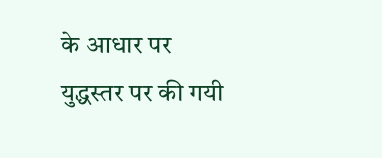के आधार पर युद्धस्तर पर की गयी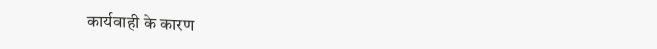कार्यवाही के कारण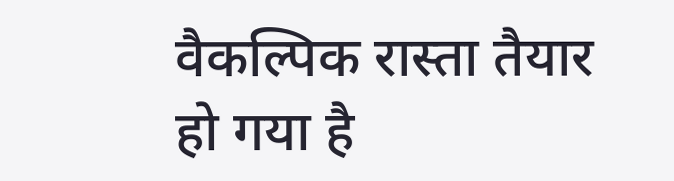वैकल्पिक रास्ता तैयार हो गया है